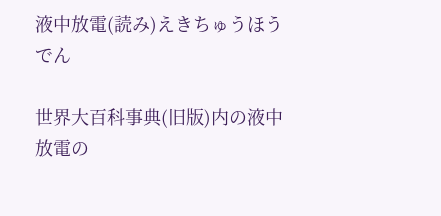液中放電(読み)えきちゅうほうでん

世界大百科事典(旧版)内の液中放電の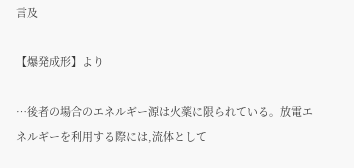言及

【爆発成形】より

…後者の場合のエネルギー源は火薬に限られている。放電エネルギーを利用する際には,流体として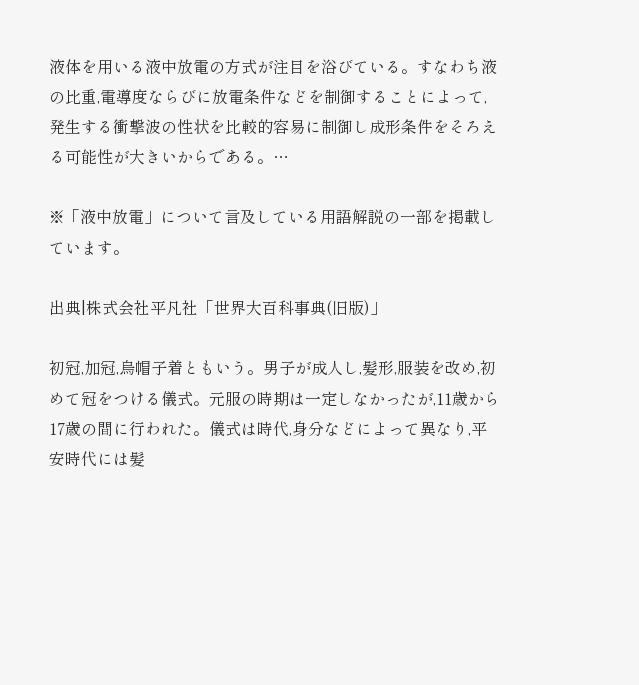液体を用いる液中放電の方式が注目を浴びている。すなわち液の比重,電導度ならびに放電条件などを制御することによって,発生する衝撃波の性状を比較的容易に制御し成形条件をそろえる可能性が大きいからである。…

※「液中放電」について言及している用語解説の一部を掲載しています。

出典|株式会社平凡社「世界大百科事典(旧版)」

初冠,加冠,烏帽子着ともいう。男子が成人し,髪形,服装を改め,初めて冠をつける儀式。元服の時期は一定しなかったが,11歳から 17歳の間に行われた。儀式は時代,身分などによって異なり,平安時代には髪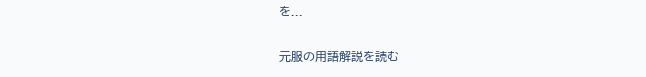を...

元服の用語解説を読む